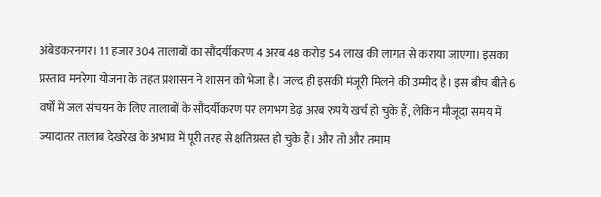अंबेडकरनगर। 11 हजार 304 तालाबों का सौंदर्यीकरण 4 अरब 48 करोड़ 54 लाख की लागत से कराया जाएगा। इसका प्रस्ताव मनरेगा योजना के तहत प्रशासन ने शासन को भेजा है। जल्द ही इसकी मंजूरी मिलने की उम्मीद है। इस बीच बीते 6 वर्षों में जल संचयन के लिए तालाबों के सौंदर्यीकरण पर लगभग डेढ़ अरब रुपये खर्च हो चुके हैं, लेकिन मौजूदा समय में ज्यादातर तालाब देखरेख के अभाव में पूरी तरह से क्षतिग्रस्त हो चुके हैं। और तो और तमाम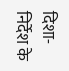दिशा-निर्देश के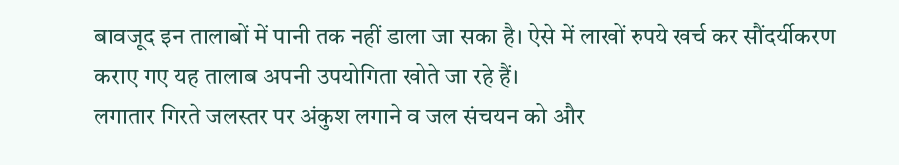बावजूद इन तालाबों में पानी तक नहीं डाला जा सका है। ऐसे में लाखों रुपये खर्च कर सौंदर्यीकरण कराए गए यह तालाब अपनी उपयोगिता खोते जा रहे हैं।
लगातार गिरते जलस्तर पर अंकुश लगाने व जल संचयन को और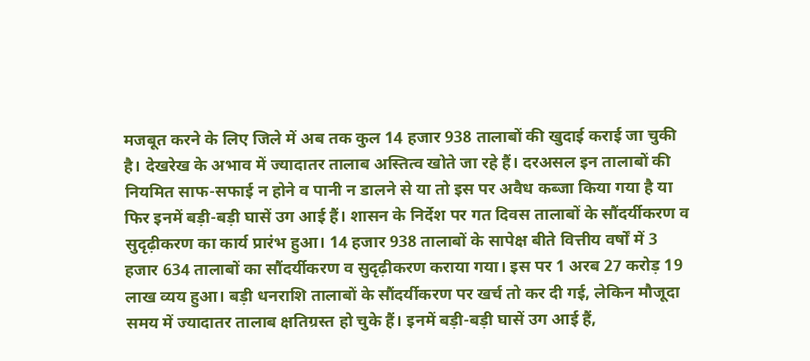मजबूत करने के लिए जिले में अब तक कुल 14 हजार 938 तालाबों की खुदाई कराई जा चुकी है। देखरेख के अभाव में ज्यादातर तालाब अस्तित्व खोते जा रहे हैं। दरअसल इन तालाबों की नियमित साफ-सफाई न होने व पानी न डालने से या तो इस पर अवैध कब्जा किया गया है या फिर इनमें बड़ी-बड़ी घासें उग आई हैं। शासन के निर्देश पर गत दिवस तालाबों के सौंदर्यीकरण व सुदृढ़ीकरण का कार्य प्रारंभ हुआ। 14 हजार 938 तालाबों के सापेक्ष बीते वित्तीय वर्षों में 3 हजार 634 तालाबों का सौंदर्यीकरण व सुदृढ़ीकरण कराया गया। इस पर 1 अरब 27 करोड़ 19 लाख व्यय हुआ। बड़ी धनराशि तालाबों के सौंदर्यीकरण पर खर्च तो कर दी गई, लेकिन मौजूदा समय में ज्यादातर तालाब क्षतिग्रस्त हो चुके हैं। इनमें बड़ी-बड़ी घासें उग आई हैं,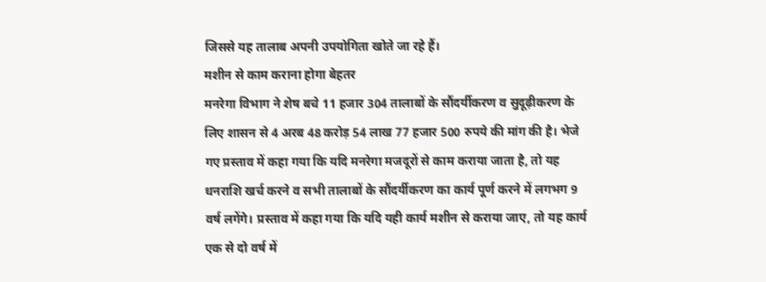जिससे यह तालाब अपनी उपयोगिता खोते जा रहे हैं।
मशीन से काम कराना होगा बेहतर
मनरेगा विभाग ने शेष बचे 11 हजार 304 तालाबों के सौंदर्यीकरण व सुदूढ़ीकरण के लिए शासन से 4 अरब 48 करोड़ 54 लाख 77 हजार 500 रुपये की मांग की है। भेजे गए प्रस्ताव में कहा गया कि यदि मनरेगा मजदूरों से काम कराया जाता है, तो यह धनराशि खर्च करने व सभी तालाबों के सौंदर्यीकरण का कार्य पूर्ण करने में लगभग 9 वर्ष लगेंगे। प्रस्ताव में कहा गया कि यदि यही कार्य मशीन से कराया जाए, तो यह कार्य एक से दो वर्ष में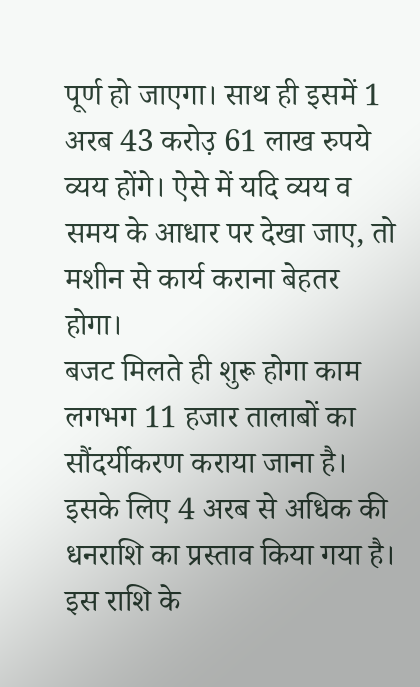पूर्ण हो जाएगा। साथ ही इसमें 1 अरब 43 करोउ़ 61 लाख रुपये व्यय होंगे। ऐसे में यदि व्यय व समय के आधार पर देखा जाए, तो मशीन से कार्य कराना बेहतर होगा।
बजट मिलते ही शुरू होगा काम
लगभग 11 हजार तालाबों का सौंदर्यीकरण कराया जाना है। इसके लिए 4 अरब से अधिक की धनराशि का प्रस्ताव किया गया है। इस राशि के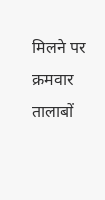मिलने पर क्रमवार तालाबों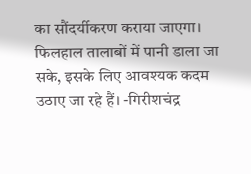का सौंदर्यीकरण कराया जाएगा। फिलहाल तालाबों में पानी डाला जा सके, इसके लिए आवश्यक कदम उठाए जा रहे हैं। -गिरीशचंद्र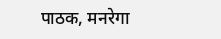पाठक, मनरेगा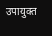उपायुक्त